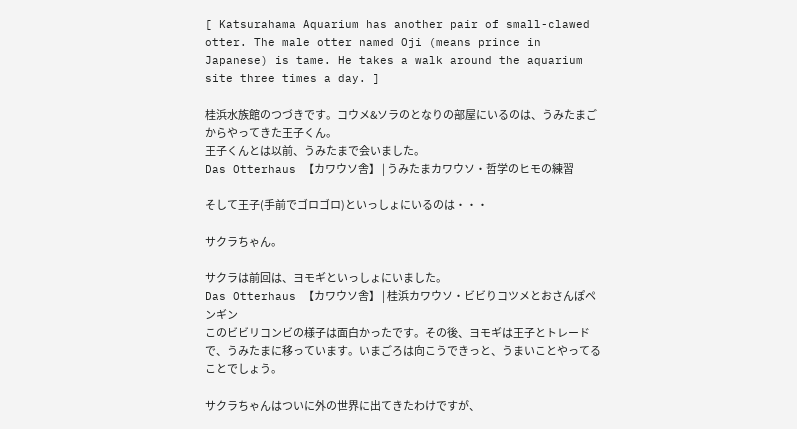[ Katsurahama Aquarium has another pair of small-clawed otter. The male otter named Oji (means prince in Japanese) is tame. He takes a walk around the aquarium site three times a day. ]

桂浜水族館のつづきです。コウメ&ソラのとなりの部屋にいるのは、うみたまごからやってきた王子くん。
王子くんとは以前、うみたまで会いました。
Das Otterhaus 【カワウソ舎】 | うみたまカワウソ・哲学のヒモの練習

そして王子(手前でゴロゴロ)といっしょにいるのは・・・

サクラちゃん。

サクラは前回は、ヨモギといっしょにいました。
Das Otterhaus 【カワウソ舎】 | 桂浜カワウソ・ビビりコツメとおさんぽペンギン
このビビリコンビの様子は面白かったです。その後、ヨモギは王子とトレードで、うみたまに移っています。いまごろは向こうできっと、うまいことやってることでしょう。

サクラちゃんはついに外の世界に出てきたわけですが、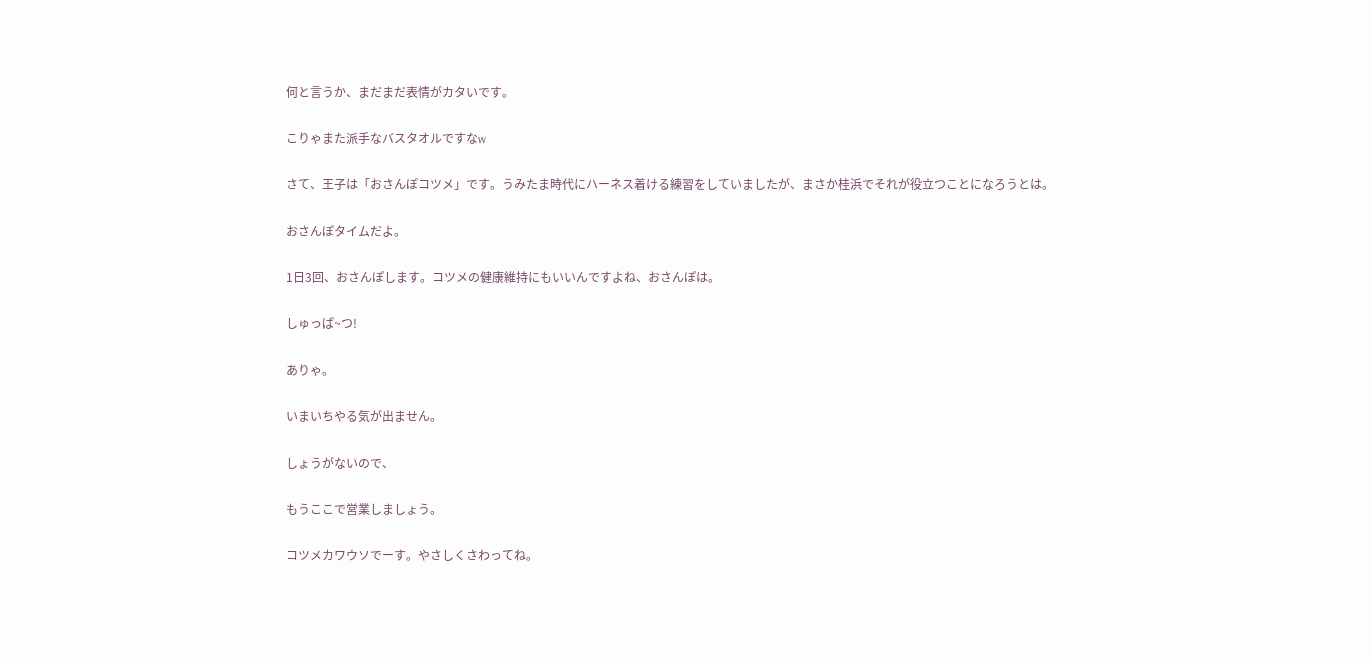何と言うか、まだまだ表情がカタいです。

こりゃまた派手なバスタオルですなw

さて、王子は「おさんぽコツメ」です。うみたま時代にハーネス着ける練習をしていましたが、まさか桂浜でそれが役立つことになろうとは。

おさんぽタイムだよ。

1日3回、おさんぽします。コツメの健康維持にもいいんですよね、おさんぽは。

しゅっぱ~つ!

ありゃ。

いまいちやる気が出ません。

しょうがないので、

もうここで営業しましょう。

コツメカワウソでーす。やさしくさわってね。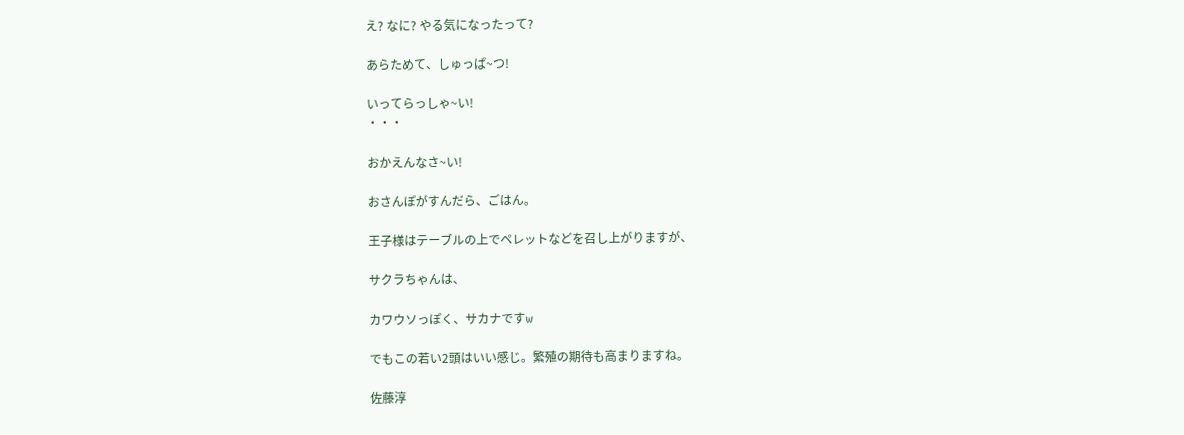え? なに? やる気になったって?

あらためて、しゅっぱ~つ!

いってらっしゃ~い!
・・・

おかえんなさ~い!

おさんぽがすんだら、ごはん。

王子様はテーブルの上でペレットなどを召し上がりますが、

サクラちゃんは、

カワウソっぽく、サカナですw

でもこの若い2頭はいい感じ。繁殖の期待も高まりますね。

佐藤淳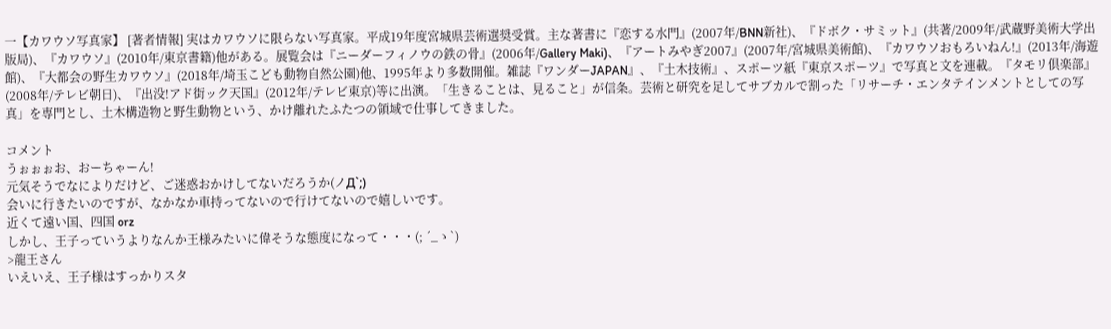一【カワウソ写真家】 [著者情報] 実はカワウソに限らない写真家。平成19年度宮城県芸術選奨受賞。主な著書に『恋する水門』(2007年/BNN新社)、『ドボク・サミット』(共著/2009年/武蔵野美術大学出版局)、『カワウソ』(2010年/東京書籍)他がある。展覧会は『ニーダーフィノウの鉄の骨』(2006年/Gallery Maki)、『アートみやぎ2007』(2007年/宮城県美術館)、『カワウソおもろいねん!』(2013年/海遊館)、『大都会の野生カワウソ』(2018年/埼玉こども動物自然公園)他、1995年より多数開催。雑誌『ワンダーJAPAN』、『土木技術』、スポーツ紙『東京スポーツ』で写真と文を連載。『タモリ倶楽部』(2008年/テレビ朝日)、『出没!アド街ック天国』(2012年/テレビ東京)等に出演。「生きることは、見ること」が信条。芸術と研究を足してサブカルで割った「リサーチ・エンタテインメントとしての写真」を専門とし、土木構造物と野生動物という、かけ離れたふたつの領域で仕事してきました。

コメント
うぉぉぉお、おーちゃーん!
元気そうでなによりだけど、ご迷惑おかけしてないだろうか(ノД`;)
会いに行きたいのですが、なかなか車持ってないので行けてないので嬉しいです。
近くて遠い国、四国 orz
しかし、王子っていうよりなんか王様みたいに偉そうな態度になって・・・(; ´_ゝ`)
>龍王さん
いえいえ、王子様はすっかりスタ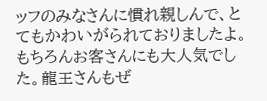ッフのみなさんに慣れ親しんで、とてもかわいがられておりましたよ。もちろんお客さんにも大人気でした。龍王さんもぜ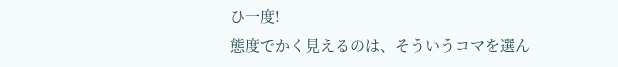ひ一度!
態度でかく見えるのは、そういうコマを選ん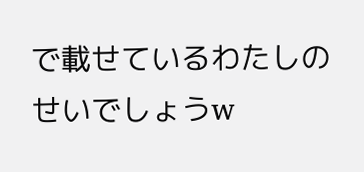で載せているわたしのせいでしょうw